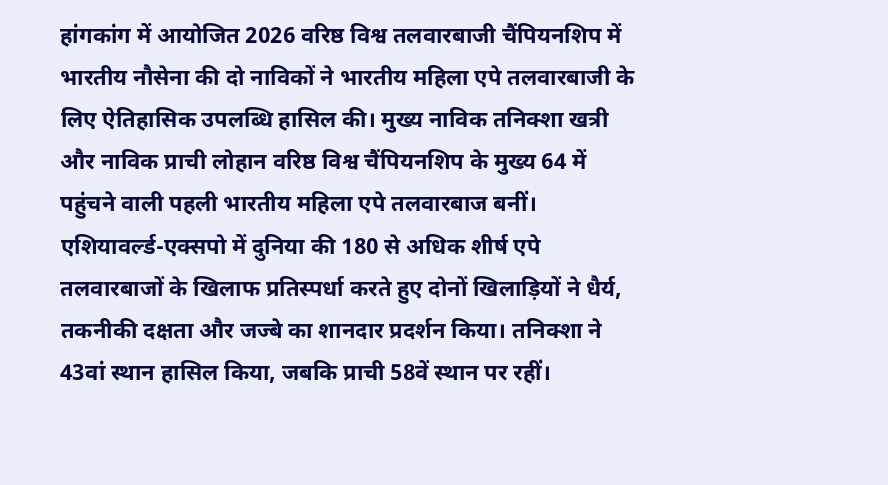हांगकांग में आयोजित 2026 वरिष्ठ विश्व तलवारबाजी चैंपियनशिप में भारतीय नौसेना की दो नाविकों ने भारतीय महिला एपे तलवारबाजी के लिए ऐतिहासिक उपलब्धि हासिल की। मुख्य नाविक तनिक्शा खत्री और नाविक प्राची लोहान वरिष्ठ विश्व चैंपियनशिप के मुख्य 64 में पहुंचने वाली पहली भारतीय महिला एपे तलवारबाज बनीं।
एशियावर्ल्ड-एक्सपो में दुनिया की 180 से अधिक शीर्ष एपे तलवारबाजों के खिलाफ प्रतिस्पर्धा करते हुए दोनों खिलाड़ियों ने धैर्य, तकनीकी दक्षता और जज्बे का शानदार प्रदर्शन किया। तनिक्शा ने 43वां स्थान हासिल किया, जबकि प्राची 58वें स्थान पर रहीं।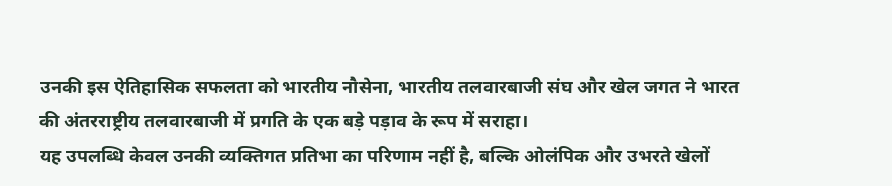उनकी इस ऐतिहासिक सफलता को भारतीय नौसेना, भारतीय तलवारबाजी संघ और खेल जगत ने भारत की अंतरराष्ट्रीय तलवारबाजी में प्रगति के एक बड़े पड़ाव के रूप में सराहा।
यह उपलब्धि केवल उनकी व्यक्तिगत प्रतिभा का परिणाम नहीं है, बल्कि ओलंपिक और उभरते खेलों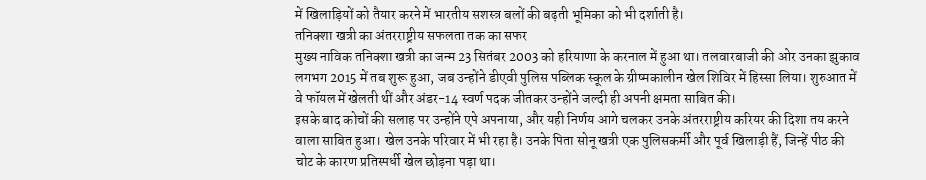में खिलाड़ियों को तैयार करने में भारतीय सशस्त्र बलों की बढ़ती भूमिका को भी दर्शाती है।
तनिक्शा खत्री का अंतरराष्ट्रीय सफलता तक का सफर
मुख्य नाविक तनिक्शा खत्री का जन्म 23 सितंबर 2003 को हरियाणा के करनाल में हुआ था। तलवारबाजी की ओर उनका झुकाव लगभग 2015 में तब शुरू हुआ, जब उन्होंने डीएवी पुलिस पब्लिक स्कूल के ग्रीष्मकालीन खेल शिविर में हिस्सा लिया। शुरुआत में वे फॉयल में खेलती थीं और अंडर-14 स्वर्ण पदक जीतकर उन्होंने जल्दी ही अपनी क्षमता साबित की।
इसके बाद कोचों की सलाह पर उन्होंने एपे अपनाया, और यही निर्णय आगे चलकर उनके अंतरराष्ट्रीय करियर की दिशा तय करने वाला साबित हुआ। खेल उनके परिवार में भी रहा है। उनके पिता सोनू खत्री एक पुलिसकर्मी और पूर्व खिलाड़ी हैं, जिन्हें पीठ की चोट के कारण प्रतिस्पर्धी खेल छोड़ना पड़ा था।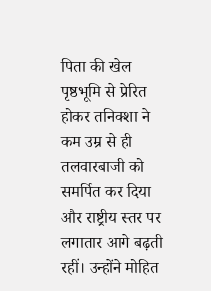पिता की खेल पृष्ठभूमि से प्रेरित होकर तनिक्शा ने कम उम्र से ही तलवारबाजी को समर्पित कर दिया और राष्ट्रीय स्तर पर लगातार आगे बढ़ती रहीं। उन्होंने मोहित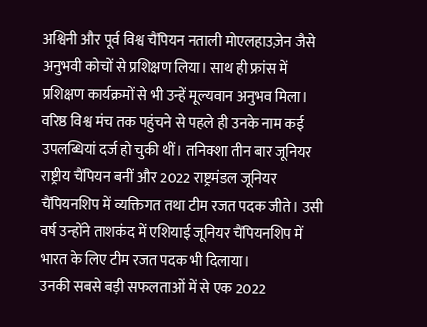अश्विनी और पूर्व विश्व चैंपियन नताली मोएलहाउज़ेन जैसे अनुभवी कोचों से प्रशिक्षण लिया। साथ ही फ्रांस में प्रशिक्षण कार्यक्रमों से भी उन्हें मूल्यवान अनुभव मिला।
वरिष्ठ विश्व मंच तक पहुंचने से पहले ही उनके नाम कई उपलब्धियां दर्ज हो चुकी थीं। तनिक्शा तीन बार जूनियर राष्ट्रीय चैंपियन बनीं और 2022 राष्ट्रमंडल जूनियर चैंपियनशिप में व्यक्तिगत तथा टीम रजत पदक जीते। उसी वर्ष उन्होंने ताशकंद में एशियाई जूनियर चैंपियनशिप में भारत के लिए टीम रजत पदक भी दिलाया।
उनकी सबसे बड़ी सफलताओं में से एक 2022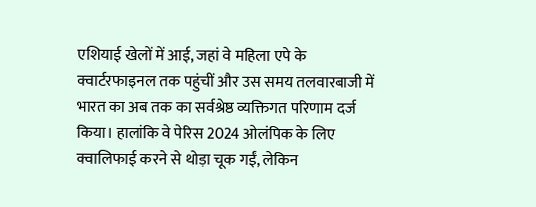एशियाई खेलों में आई, जहां वे महिला एपे के क्वार्टरफाइनल तक पहुंचीं और उस समय तलवारबाजी में भारत का अब तक का सर्वश्रेष्ठ व्यक्तिगत परिणाम दर्ज किया। हालांकि वे पेरिस 2024 ओलंपिक के लिए क्वालिफाई करने से थोड़ा चूक गईं, लेकिन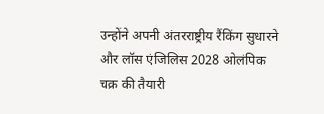उन्होंने अपनी अंतरराष्ट्रीय रैंकिंग सुधारने और लॉस एंजिलिस 2028 ओलंपिक चक्र की तैयारी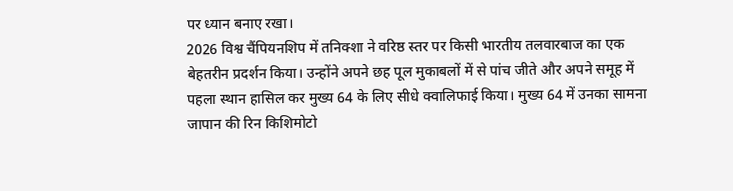पर ध्यान बनाए रखा।
2026 विश्व चैंपियनशिप में तनिक्शा ने वरिष्ठ स्तर पर किसी भारतीय तलवारबाज का एक बेहतरीन प्रदर्शन किया। उन्होंने अपने छह पूल मुकाबलों में से पांच जीते और अपने समूह में पहला स्थान हासिल कर मुख्य 64 के लिए सीधे क्वालिफाई किया। मुख्य 64 में उनका सामना जापान की रिन किशिमोटो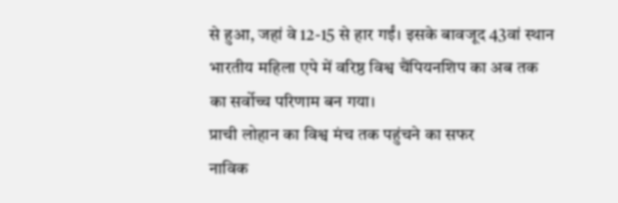से हुआ, जहां वे 12-15 से हार गईं। इसके बावजूद 43वां स्थान भारतीय महिला एपे में वरिष्ठ विश्व चैंपियनशिप का अब तक का सर्वोच्च परिणाम बन गया।
प्राची लोहान का विश्व मंच तक पहुंचने का सफर
नाविक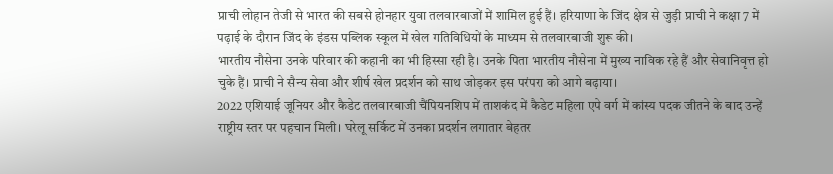प्राची लोहान तेजी से भारत की सबसे होनहार युवा तलवारबाजों में शामिल हुई हैं। हरियाणा के जिंद क्षेत्र से जुड़ी प्राची ने कक्षा 7 में पढ़ाई के दौरान जिंद के इंडस पब्लिक स्कूल में खेल गतिविधियों के माध्यम से तलवारबाजी शुरू की।
भारतीय नौसेना उनके परिवार की कहानी का भी हिस्सा रही है। उनके पिता भारतीय नौसेना में मुख्य नाविक रहे हैं और सेवानिवृत्त हो चुके हैं। प्राची ने सैन्य सेवा और शीर्ष खेल प्रदर्शन को साथ जोड़कर इस परंपरा को आगे बढ़ाया।
2022 एशियाई जूनियर और कैडेट तलवारबाजी चैंपियनशिप में ताशकंद में कैडेट महिला एपे वर्ग में कांस्य पदक जीतने के बाद उन्हें राष्ट्रीय स्तर पर पहचान मिली। घरेलू सर्किट में उनका प्रदर्शन लगातार बेहतर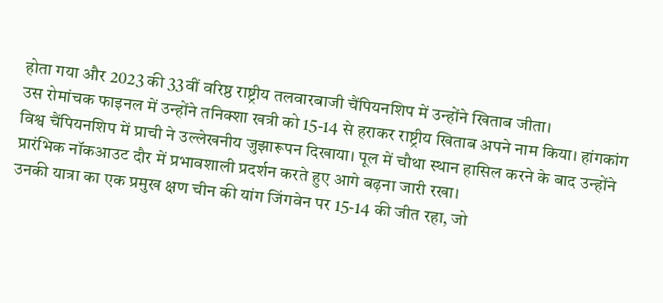होता गया और 2023 की 33वीं वरिष्ठ राष्ट्रीय तलवारबाजी चैंपियनशिप में उन्होंने खिताब जीता।
उस रोमांचक फाइनल में उन्होंने तनिक्शा खत्री को 15-14 से हराकर राष्ट्रीय खिताब अपने नाम किया। हांगकांग विश्व चैंपियनशिप में प्राची ने उल्लेखनीय जुझारूपन दिखाया। पूल में चौथा स्थान हासिल करने के बाद उन्होंने प्रारंभिक नॉकआउट दौर में प्रभावशाली प्रदर्शन करते हुए आगे बढ़ना जारी रखा।
उनकी यात्रा का एक प्रमुख क्षण चीन की यांग जिंगवेन पर 15-14 की जीत रहा, जो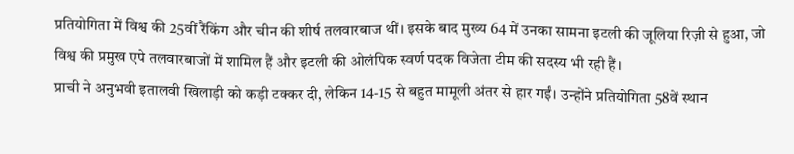प्रतियोगिता में विश्व की 25वीं रैंकिंग और चीन की शीर्ष तलवारबाज थीं। इसके बाद मुख्य 64 में उनका सामना इटली की जूलिया रिज़ी से हुआ, जो विश्व की प्रमुख एपे तलवारबाजों में शामिल हैं और इटली की ओलंपिक स्वर्ण पदक विजेता टीम की सदस्य भी रही हैं।
प्राची ने अनुभवी इतालवी खिलाड़ी को कड़ी टक्कर दी, लेकिन 14-15 से बहुत मामूली अंतर से हार गईं। उन्होंने प्रतियोगिता 58वें स्थान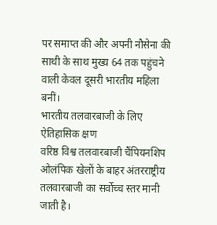पर समाप्त की और अपनी नौसेना की साथी के साथ मुख्य 64 तक पहुंचने वाली केवल दूसरी भारतीय महिला बनीं।
भारतीय तलवारबाजी के लिए ऐतिहासिक क्षण
वरिष्ठ विश्व तलवारबाजी चैंपियनशिप ओलंपिक खेलों के बाहर अंतरराष्ट्रीय तलवारबाजी का सर्वोच्च स्तर मानी जाती है।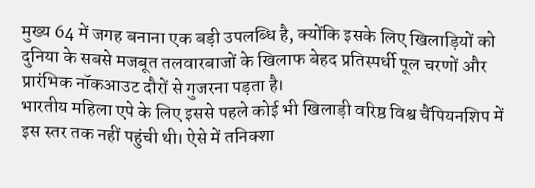मुख्य 64 में जगह बनाना एक बड़ी उपलब्धि है, क्योंकि इसके लिए खिलाड़ियों को दुनिया के सबसे मजबूत तलवारबाजों के खिलाफ बेहद प्रतिस्पर्धी पूल चरणों और प्रारंभिक नॉकआउट दौरों से गुजरना पड़ता है।
भारतीय महिला एपे के लिए इससे पहले कोई भी खिलाड़ी वरिष्ठ विश्व चैंपियनशिप में इस स्तर तक नहीं पहुंची थी। ऐसे में तनिक्शा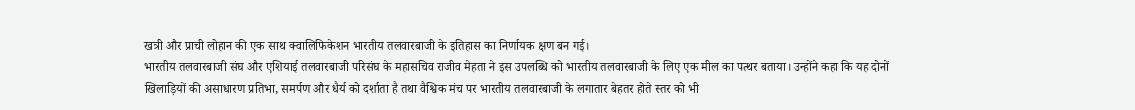खत्री और प्राची लोहान की एक साथ क्वालिफिकेशन भारतीय तलवारबाजी के इतिहास का निर्णायक क्षण बन गई।
भारतीय तलवारबाजी संघ और एशियाई तलवारबाजी परिसंघ के महासचिव राजीव मेहता ने इस उपलब्धि को भारतीय तलवारबाजी के लिए एक मील का पत्थर बताया। उन्होंने कहा कि यह दोनों खिलाड़ियों की असाधारण प्रतिभा, समर्पण और धैर्य को दर्शाता है तथा वैश्विक मंच पर भारतीय तलवारबाजी के लगातार बेहतर होते स्तर को भी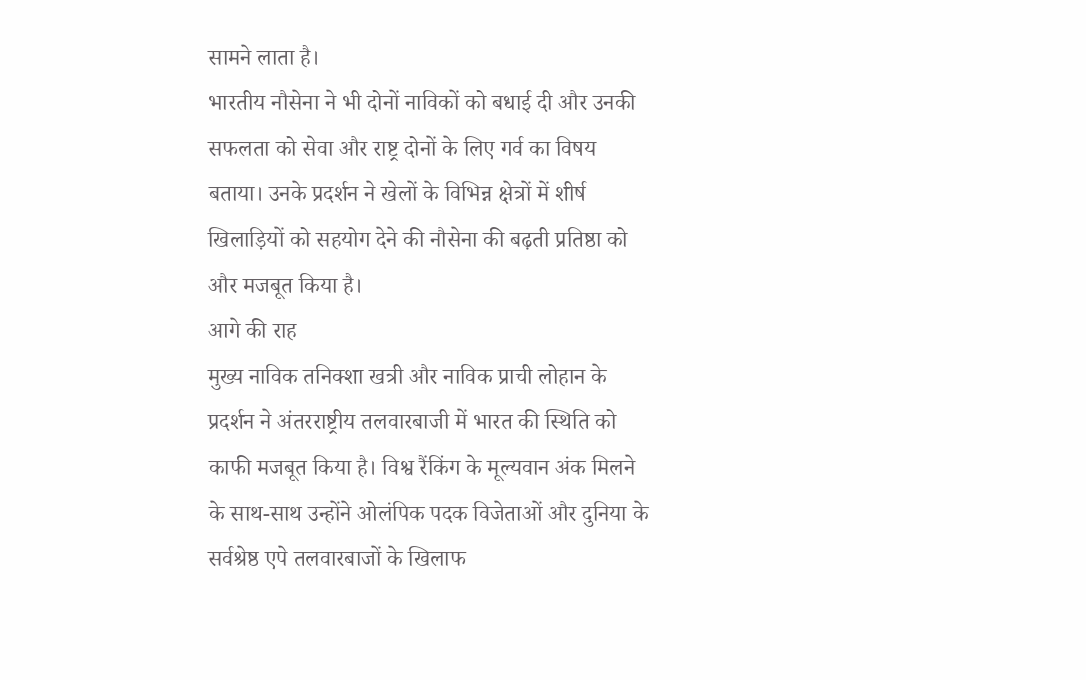सामने लाता है।
भारतीय नौसेना ने भी दोनों नाविकों को बधाई दी और उनकी सफलता को सेवा और राष्ट्र दोनों के लिए गर्व का विषय बताया। उनके प्रदर्शन ने खेलों के विभिन्न क्षेत्रों में शीर्ष खिलाड़ियों को सहयोग देने की नौसेना की बढ़ती प्रतिष्ठा को और मजबूत किया है।
आगे की राह
मुख्य नाविक तनिक्शा खत्री और नाविक प्राची लोहान के प्रदर्शन ने अंतरराष्ट्रीय तलवारबाजी में भारत की स्थिति को काफी मजबूत किया है। विश्व रैंकिंग के मूल्यवान अंक मिलने के साथ-साथ उन्होंने ओलंपिक पदक विजेताओं और दुनिया के सर्वश्रेष्ठ एपे तलवारबाजों के खिलाफ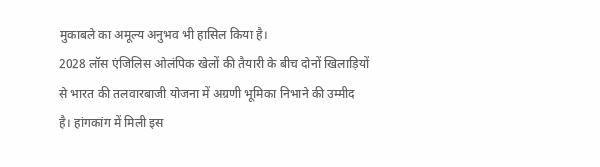मुकाबले का अमूल्य अनुभव भी हासिल किया है।
2028 लॉस एंजिलिस ओलंपिक खेलों की तैयारी के बीच दोनों खिलाड़ियों से भारत की तलवारबाजी योजना में अग्रणी भूमिका निभाने की उम्मीद है। हांगकांग में मिली इस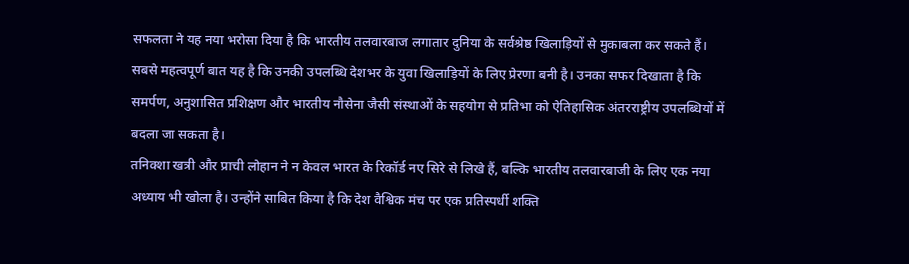सफलता ने यह नया भरोसा दिया है कि भारतीय तलवारबाज लगातार दुनिया के सर्वश्रेष्ठ खिलाड़ियों से मुकाबला कर सकते हैं।
सबसे महत्वपूर्ण बात यह है कि उनकी उपलब्धि देशभर के युवा खिलाड़ियों के लिए प्रेरणा बनी है। उनका सफर दिखाता है कि समर्पण, अनुशासित प्रशिक्षण और भारतीय नौसेना जैसी संस्थाओं के सहयोग से प्रतिभा को ऐतिहासिक अंतरराष्ट्रीय उपलब्धियों में बदला जा सकता है।
तनिक्शा खत्री और प्राची लोहान ने न केवल भारत के रिकॉर्ड नए सिरे से लिखे हैं, बल्कि भारतीय तलवारबाजी के लिए एक नया अध्याय भी खोला है। उन्होंने साबित किया है कि देश वैश्विक मंच पर एक प्रतिस्पर्धी शक्ति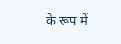के रूप में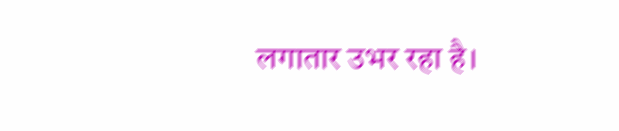लगातार उभर रहा है।